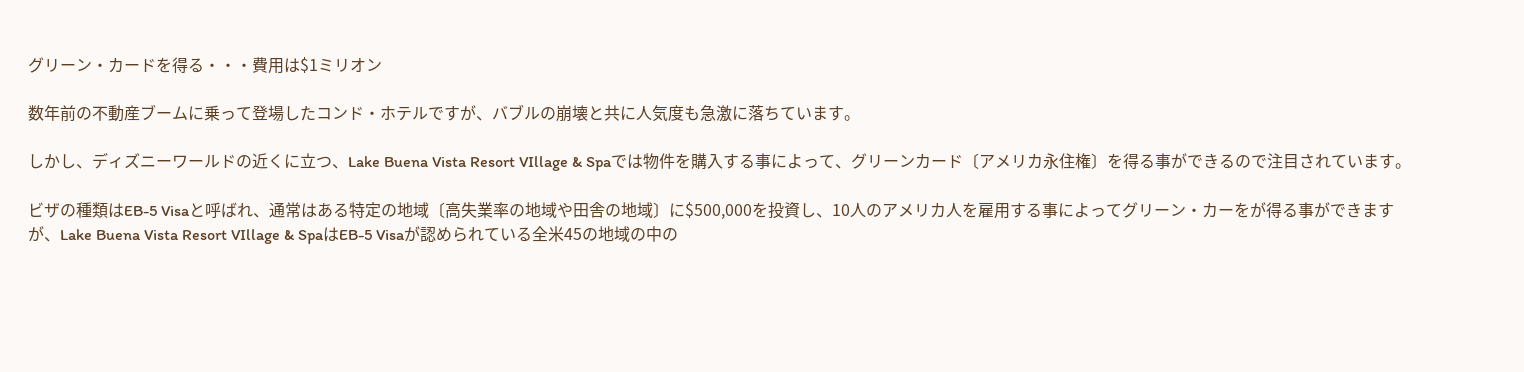グリーン・カードを得る・・・費用は$1ミリオン

数年前の不動産ブームに乗って登場したコンド・ホテルですが、バブルの崩壊と共に人気度も急激に落ちています。

しかし、ディズニーワールドの近くに立つ、Lake Buena Vista Resort VIllage & Spaでは物件を購入する事によって、グリーンカード〔アメリカ永住権〕を得る事ができるので注目されています。

ビザの種類はEB-5 Visaと呼ばれ、通常はある特定の地域〔高失業率の地域や田舎の地域〕に$500,000を投資し、10人のアメリカ人を雇用する事によってグリーン・カーをが得る事ができますが、Lake Buena Vista Resort VIllage & SpaはEB-5 Visaが認められている全米45の地域の中の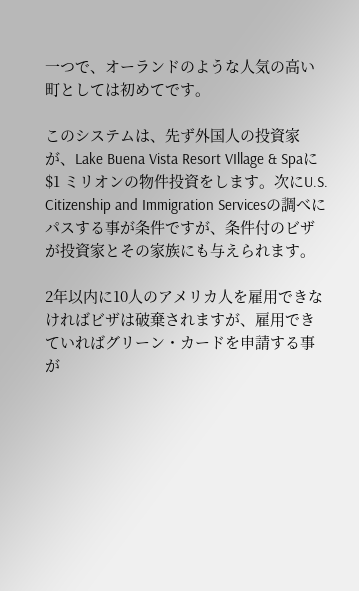一つで、オーランドのような人気の高い町としては初めてです。

このシステムは、先ず外国人の投資家が、Lake Buena Vista Resort VIllage & Spaに$1 ミリオンの物件投資をします。次にU.S. Citizenship and Immigration Servicesの調べにパスする事が条件ですが、条件付のビザが投資家とその家族にも与えられます。

2年以内に10人のアメリカ人を雇用できなければビザは破棄されますが、雇用できていればグリーン・カードを申請する事が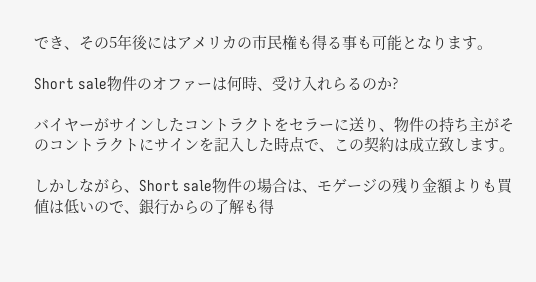でき、その5年後にはアメリカの市民権も得る事も可能となります。

Short sale物件のオファーは何時、受け入れらるのか?

バイヤーがサインしたコントラクトをセラーに送り、物件の持ち主がそのコントラクトにサインを記入した時点で、この契約は成立致します。

しかしながら、Short sale物件の場合は、モゲージの残り金額よりも買値は低いので、銀行からの了解も得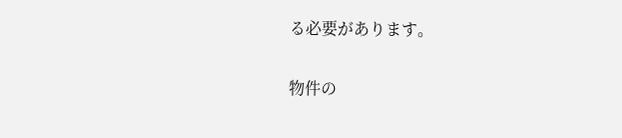る必要があります。

物件の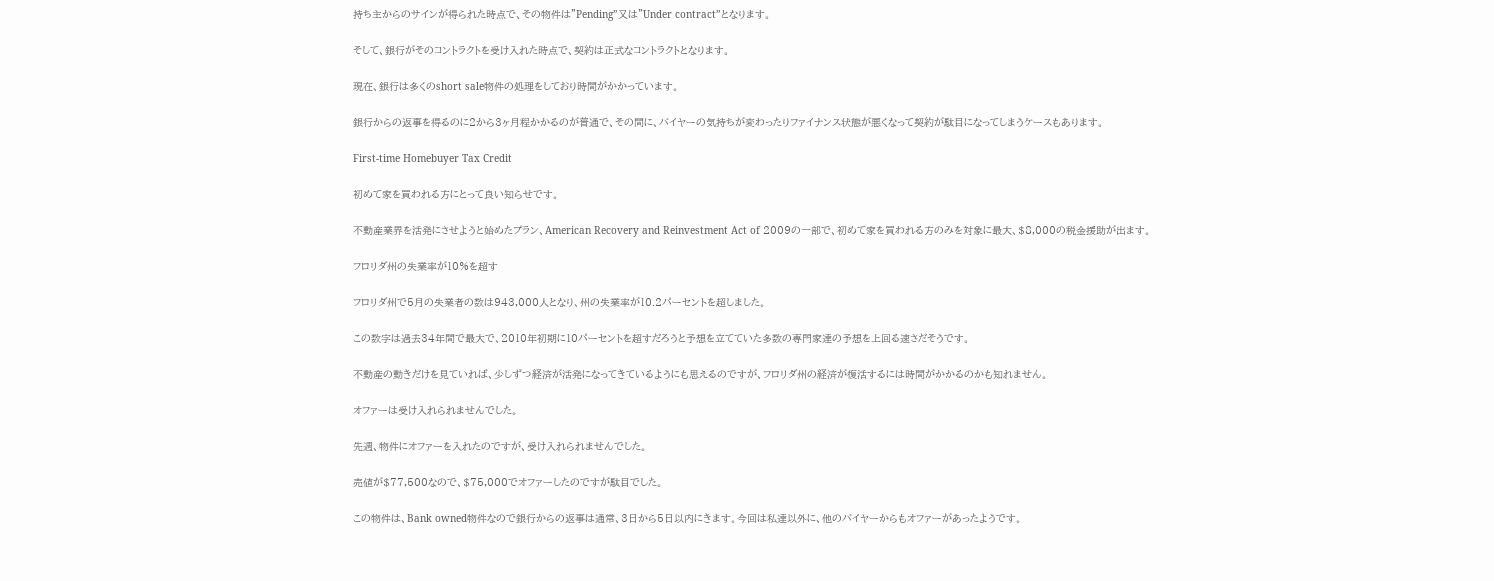持ち主からのサインが得られた時点で、その物件は”Pending”又は”Under contract”となります。

そして、銀行がそのコントラクトを受け入れた時点で、契約は正式なコントラクトとなります。

現在、銀行は多くのshort sale物件の処理をしており時間がかかっています。

銀行からの返事を得るのに2から3ヶ月程かかるのが普通で、その間に、バイヤーの気持ちが変わったりファイナンス状態が悪くなって契約が駄目になってしまうケースもあります。

First-time Homebuyer Tax Credit

初めて家を買われる方にとって良い知らせです。

不動産業界を活発にさせようと始めたプラン、American Recovery and Reinvestment Act of 2009の一部で、初めて家を買われる方のみを対象に最大、$8,000の税金援助が出ます。

フロリダ州の失業率が10%を超す

フロリダ州で5月の失業者の数は943,000人となり、州の失業率が10.2パーセントを超しました。

この数字は過去34年間で最大で、2010年初期に10パーセントを超すだろうと予想を立てていた多数の専門家達の予想を上回る速さだそうです。

不動産の動きだけを見ていれば、少しずつ経済が活発になってきているようにも思えるのですが、フロリダ州の経済が復活するには時間がかかるのかも知れません。

オファーは受け入れられませんでした。

先週、物件にオファーを入れたのですが、受け入れられませんでした。

売値が$77,500なので、$75,000でオファーしたのですが駄目でした。

この物件は、Bank owned物件なので銀行からの返事は通常、3日から5日以内にきます。今回は私達以外に、他のバイヤーからもオファーがあったようです。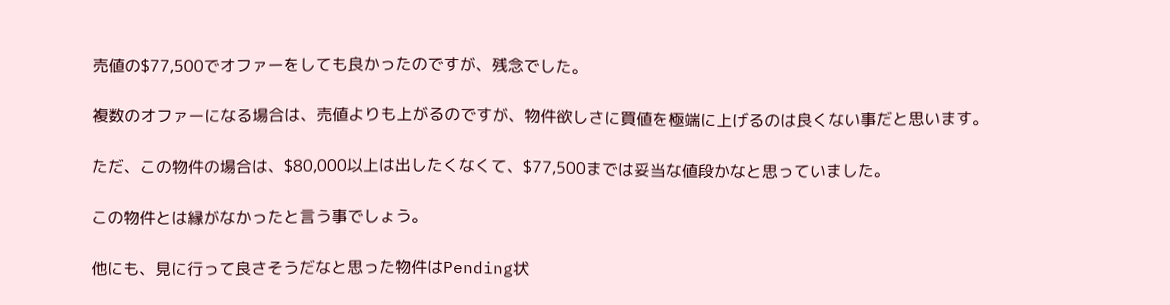売値の$77,500でオファーをしても良かったのですが、残念でした。

複数のオファーになる場合は、売値よりも上がるのですが、物件欲しさに買値を極端に上げるのは良くない事だと思います。

ただ、この物件の場合は、$80,000以上は出したくなくて、$77,500までは妥当な値段かなと思っていました。

この物件とは縁がなかったと言う事でしょう。

他にも、見に行って良さそうだなと思った物件はPending状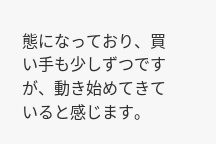態になっており、買い手も少しずつですが、動き始めてきていると感じます。